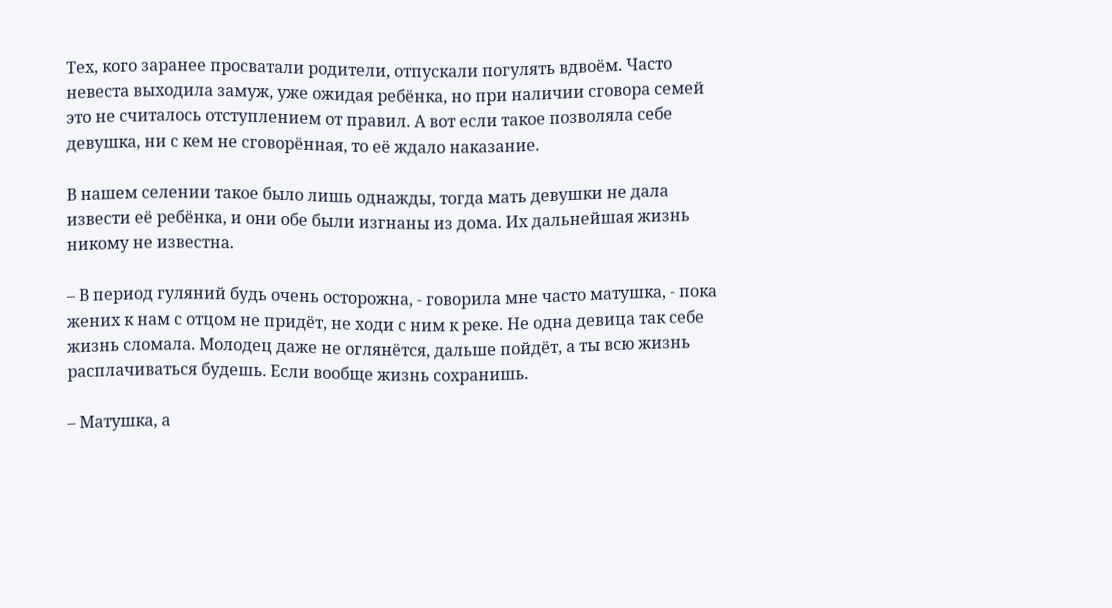Тех, кого заранее просватали родители, отпускали погулять вдвоём. Часто невеста выходила замуж, уже ожидая ребёнка, но при наличии сговора семей это не считалось отступлением от правил. А вот если такое позволяла себе девушка, ни с кем не сговорённая, то её ждало наказание.

В нашем селении такое было лишь однажды, тогда мать девушки не дала извести её ребёнка, и они обе были изгнаны из дома. Их дальнейшая жизнь никому не известна.

– В период гуляний будь очень осторожна, - говорила мне часто матушка, - пока жених к нам с отцом не придёт, не ходи с ним к реке. Не одна девица так себе жизнь сломала. Молодец даже не оглянётся, дальше пойдёт, а ты всю жизнь расплачиваться будешь. Если вообще жизнь сохранишь.

– Матушка, а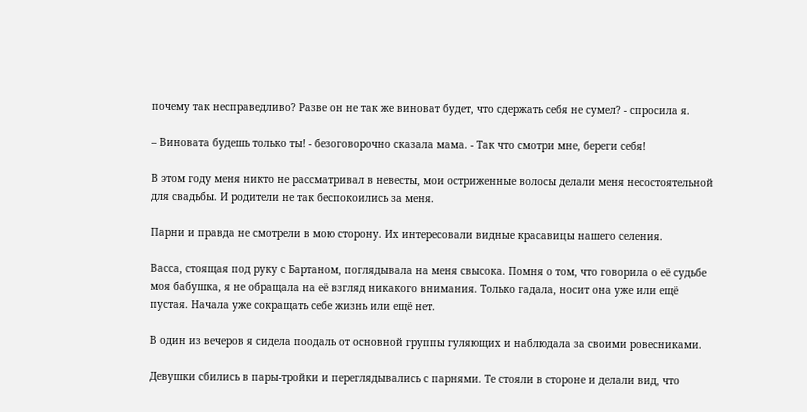почему так несправедливо? Разве он не так же виноват будет, что сдержать себя не сумел? - спросила я.

– Виновата будешь только ты! - безоговорочно сказала мама. - Так что смотри мне, береги себя!

В этом году меня никто не рассматривал в невесты, мои остриженные волосы делали меня несостоятельной для свадьбы. И родители не так беспокоились за меня.

Парни и правда не смотрели в мою сторону. Их интересовали видные красавицы нашего селения.

Васса, стоящая под руку с Бартаном, поглядывала на меня свысока. Помня о том, что говорила о её судьбе моя бабушка, я не обращала на её взгляд никакого внимания. Только гадала, носит она уже или ещё пустая. Начала уже сокращать себе жизнь или ещё нет.

В один из вечеров я сидела поодаль от основной группы гуляющих и наблюдала за своими ровесниками.

Девушки сбились в пары-тройки и переглядывались с парнями. Те стояли в стороне и делали вид, что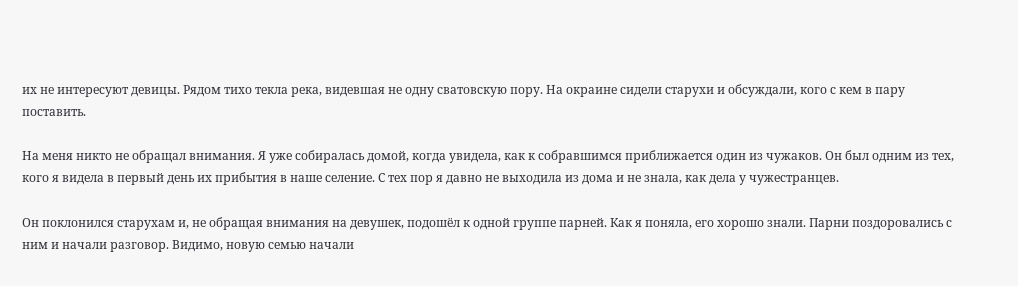их не интересуют девицы. Рядом тихо текла река, видевшая не одну сватовскую пору. На окраине сидели старухи и обсуждали, кого с кем в пару поставить.

На меня никто не обращал внимания. Я уже собиралась домой, когда увидела, как к собравшимся приближается один из чужаков. Он был одним из тех, кого я видела в первый день их прибытия в наше селение. С тех пор я давно не выходила из дома и не знала, как дела у чужестранцев.

Он поклонился старухам и, не обращая внимания на девушек, подошёл к одной группе парней. Как я поняла, его хорошо знали. Парни поздоровались с ним и начали разговор. Видимо, новую семью начали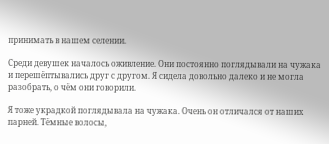принимать в нашем селении.

Среди девушек началось оживление. Они постоянно поглядывали на чужака и перешёптывались друг с другом. Я сидела довольно далеко и не могла разобрать, о чём они говорили.

Я тоже украдкой поглядывала на чужака. Очень он отличался от наших парней. Тёмные волосы,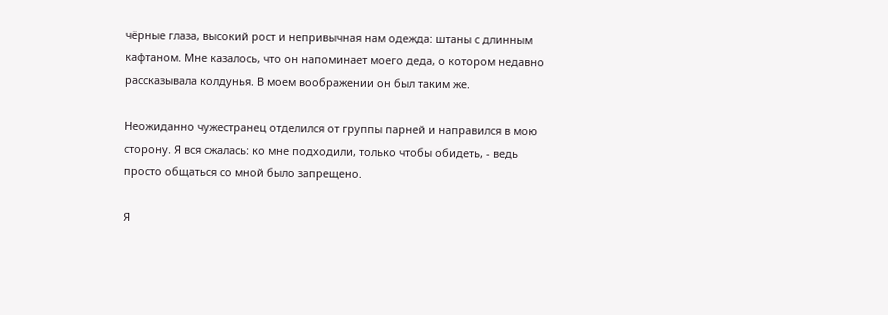чёрные глаза, высокий рост и непривычная нам одежда: штаны с длинным кафтаном. Мне казалось, что он напоминает моего деда, о котором недавно рассказывала колдунья. В моем воображении он был таким же.

Неожиданно чужестранец отделился от группы парней и направился в мою сторону. Я вся сжалась: ко мне подходили, только чтобы обидеть, - ведь просто общаться со мной было запрещено.

Я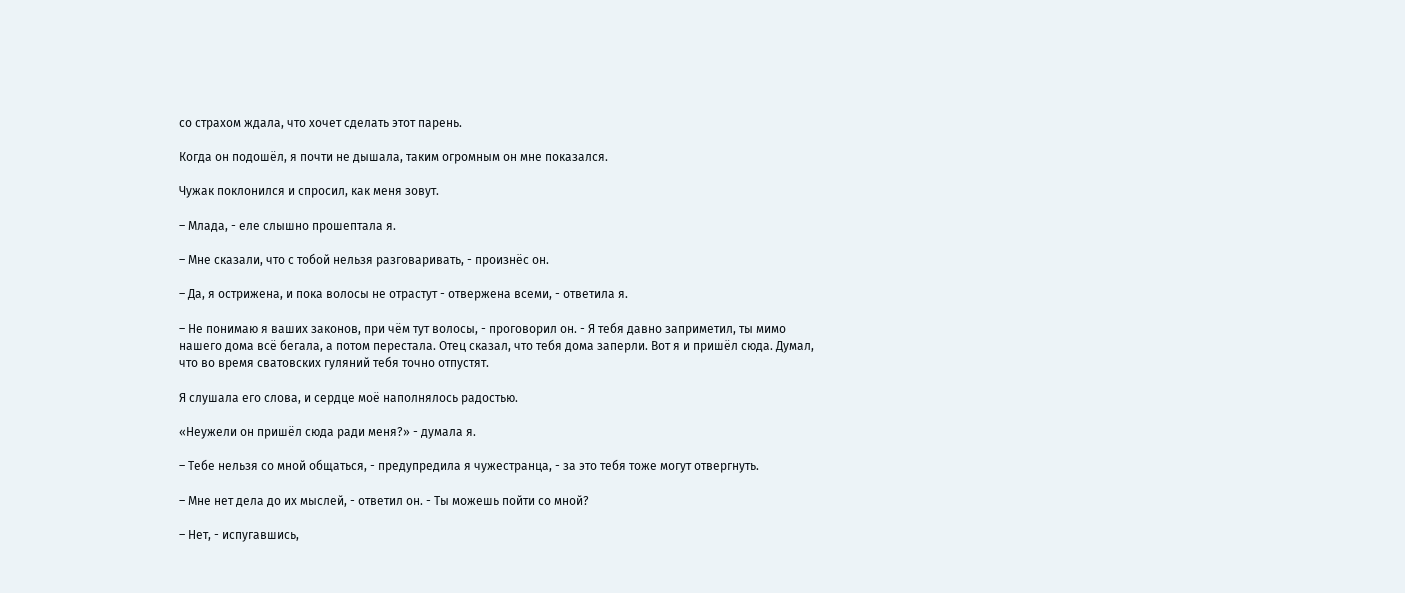со страхом ждала, что хочет сделать этот парень.

Когда он подошёл, я почти не дышала, таким огромным он мне показался.

Чужак поклонился и спросил, как меня зовут.

– Млада, - еле слышно прошептала я.

– Мне сказали, что с тобой нельзя разговаривать, - произнёс он.

– Да, я острижена, и пока волосы не отрастут - отвержена всеми, - ответила я.

– Не понимаю я ваших законов, при чём тут волосы, - проговорил он. - Я тебя давно заприметил, ты мимо нашего дома всё бегала, а потом перестала. Отец сказал, что тебя дома заперли. Вот я и пришёл сюда. Думал, что во время сватовских гуляний тебя точно отпустят.

Я слушала его слова, и сердце моё наполнялось радостью.

«Неужели он пришёл сюда ради меня?» - думала я.

– Тебе нельзя со мной общаться, - предупредила я чужестранца, - за это тебя тоже могут отвергнуть.

– Мне нет дела до их мыслей, - ответил он. - Ты можешь пойти со мной?

– Нет, - испугавшись,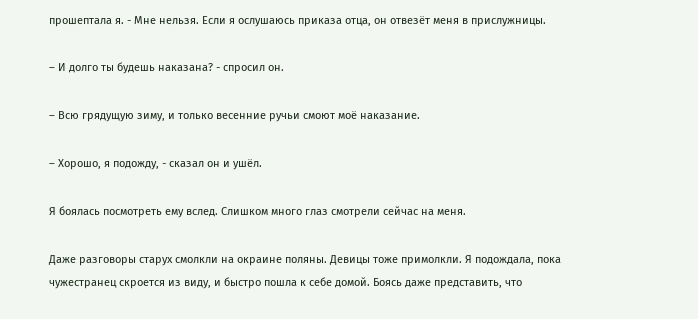прошептала я. - Мне нельзя. Если я ослушаюсь приказа отца, он отвезёт меня в прислужницы.

– И долго ты будешь наказана? - спросил он.

– Всю грядущую зиму, и только весенние ручьи смоют моё наказание.

– Хорошо, я подожду, - сказал он и ушёл.

Я боялась посмотреть ему вслед. Слишком много глаз смотрели сейчас на меня.

Даже разговоры старух смолкли на окраине поляны. Девицы тоже примолкли. Я подождала, пока чужестранец скроется из виду, и быстро пошла к себе домой. Боясь даже представить, что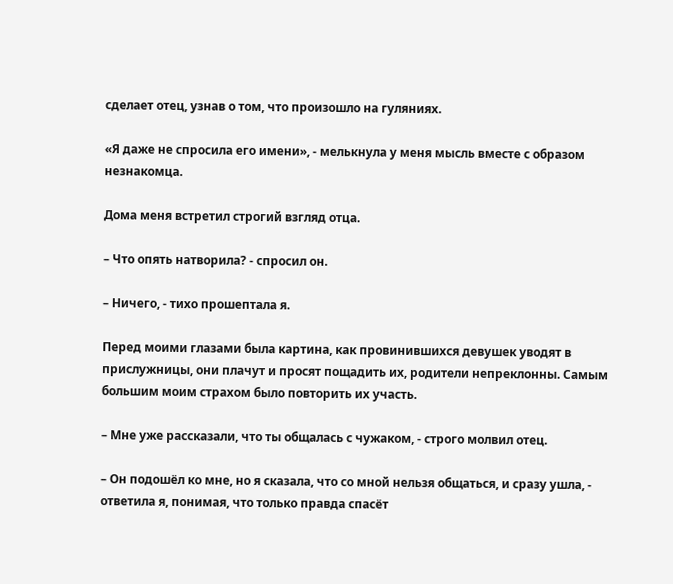сделает отец, узнав о том, что произошло на гуляниях.

«Я даже не спросила его имени», - мелькнула у меня мысль вместе с образом незнакомца.

Дома меня встретил строгий взгляд отца.

– Что опять натворила? - спросил он.

– Ничего, - тихо прошептала я.

Перед моими глазами была картина, как провинившихся девушек уводят в прислужницы, они плачут и просят пощадить их, родители непреклонны. Самым большим моим страхом было повторить их участь.

– Мне уже рассказали, что ты общалась с чужаком, - строго молвил отец.

– Он подошёл ко мне, но я сказала, что со мной нельзя общаться, и сразу ушла, - ответила я, понимая, что только правда спасёт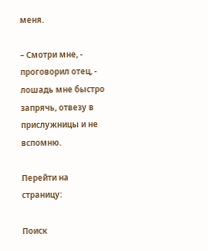меня.

– Смотри мне, - проговорил отец, - лошадь мне быстро запрячь, отвезу в прислужницы и не вспомню.

Перейти на страницу:

Поиск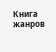Книга жанров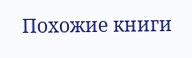Похожие книги